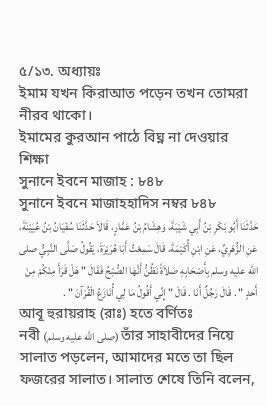৫/১৩. অধ্যায়ঃ
ইমাম যখন কিরাআত পড়েন তখন তোমরা নীরব থাকো।
ইমামের কুরআন পাঠে বিঘ্ন না দেওয়ার শিক্ষা
সুনানে ইবনে মাজাহ : ৮৪৮
সুনানে ইবনে মাজাহহাদিস নম্বর ৮৪৮
حَدَّثَنَا أَبُو بَكْرِ بْنُ أَبِي شَيْبَةَ، وَهِشَامُ بْنُ عَمَّارٍ، قَالاَ حَدَّثَنَا سُفْيَانُ بْنُ عُيَيْنَةَ، عَنِ الزُّهْرِيِّ، عَنِ ابْنِ أُكَيْمَةَ، قَالَ سَمِعْتُ أَبَا هُرَيْرَةَ، يَقُولُ صَلَّى النَّبِيُّ صلى الله عليه وسلم بِأَصْحَابِهِ صَلاَةً نَظُنُّ أَنَّهَا الصُّبْحُ فَقَالَ " هَلْ قَرَأَ مِنْكُمْ مِنْ أَحَدٍ " . قَالَ رَجُلٌ أَنَا . قَالَ " إِنِّي أَقُولُ مَا لِي أُنَازَعُ الْقُرْآنَ " .
আবূ হুরায়রাহ (রাঃ) হতে বর্ণিতঃ
নবী (صلى الله عليه وسلم) তাঁর সাহাবীদের নিয়ে সালাত পড়লেন, আমাদের মতে তা ছিল ফজরের সালাত। সালাত শেষে তিনি বলেন,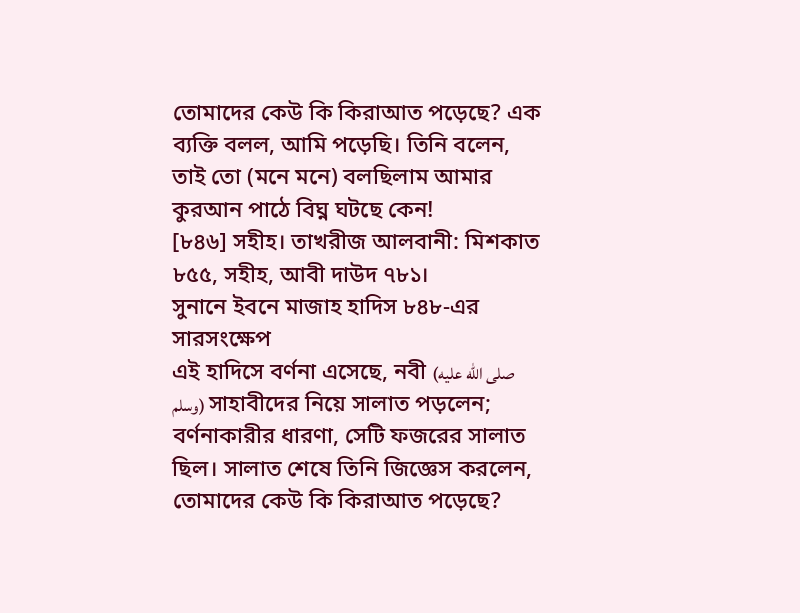তোমাদের কেউ কি কিরাআত পড়েছে? এক ব্যক্তি বলল, আমি পড়েছি। তিনি বলেন, তাই তো (মনে মনে) বলছিলাম আমার কুরআন পাঠে বিঘ্ন ঘটছে কেন!
[৮৪৬] সহীহ। তাখরীজ আলবানী: মিশকাত ৮৫৫, সহীহ, আবী দাউদ ৭৮১।
সুনানে ইবনে মাজাহ হাদিস ৮৪৮-এর সারসংক্ষেপ
এই হাদিসে বর্ণনা এসেছে, নবী (صلى الله عليه وسلم) সাহাবীদের নিয়ে সালাত পড়লেন; বর্ণনাকারীর ধারণা, সেটি ফজরের সালাত ছিল। সালাত শেষে তিনি জিজ্ঞেস করলেন, তোমাদের কেউ কি কিরাআত পড়েছে?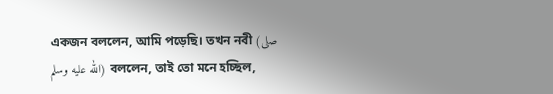একজন বললেন, আমি পড়েছি। তখন নবী (صلى الله عليه وسلم) বললেন, তাই তো মনে হচ্ছিল,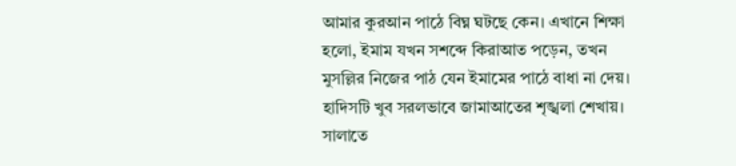আমার কুরআন পাঠে বিঘ্ন ঘটছে কেন। এখানে শিক্ষা হলো, ইমাম যখন সশব্দে কিরাআত পড়েন, তখন মুসল্লির নিজের পাঠ যেন ইমামের পাঠে বাধা না দেয়। হাদিসটি খুব সরলভাবে জামাআতের শৃঙ্খলা শেখায়। সালাতে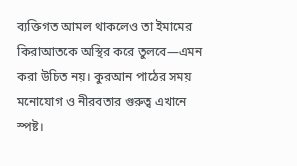ব্যক্তিগত আমল থাকলেও তা ইমামের কিরাআতকে অস্থির করে তুলবে—এমন করা উচিত নয়। কুরআন পাঠের সময় মনোযোগ ও নীরবতার গুরুত্ব এখানে স্পষ্ট।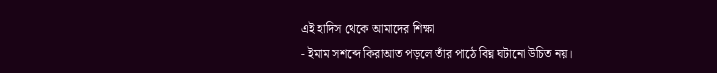এই হাদিস থেকে আমাদের শিক্ষা
- ইমাম সশব্দে কিরাআত পড়লে তাঁর পাঠে বিঘ্ন ঘটানো উচিত নয়।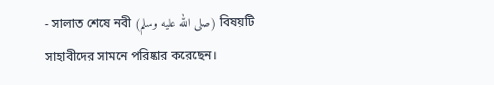- সালাত শেষে নবী (صلى الله عليه وسلم) বিষয়টি সাহাবীদের সামনে পরিষ্কার করেছেন।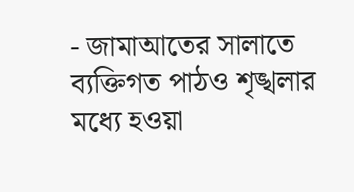- জামাআতের সালাতে ব্যক্তিগত পাঠও শৃঙ্খলার মধ্যে হওয়া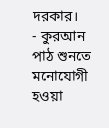দরকার।
- কুরআন পাঠ শুনতে মনোযোগী হওয়া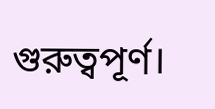গুরুত্বপূর্ণ।